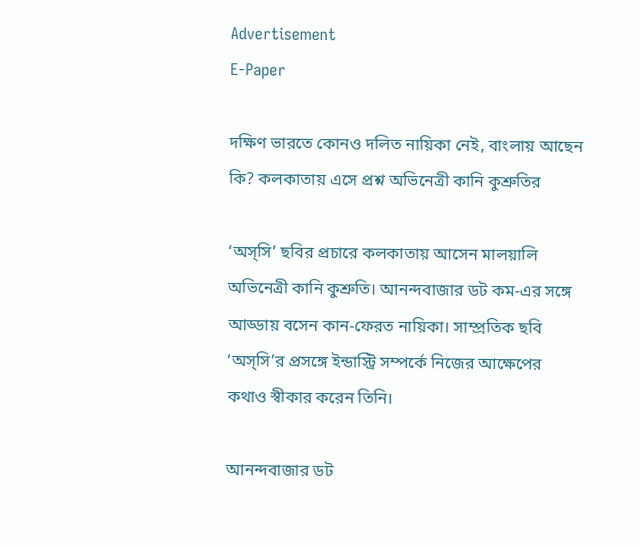Advertisement
E-Paper

দক্ষিণ ভারতে কোনও দলিত নায়িকা নেই, বাংলায় আছেন কি? কলকাতায় এসে প্রশ্ন অভিনেত্রী কানি কুশ্রুতির

‘অস্‌সি’ ছবির প্রচারে কলকাতায় আসেন মালয়ালি অভিনেত্রী কানি কুশ্রুতি। আনন্দবাজার ডট কম-এর সঙ্গে আড্ডায় বসেন কান-ফেরত নায়িকা। সাম্প্রতিক ছবি ‘অস্‌সি’র প্রসঙ্গে ইন্ডাস্ট্রি সম্পর্কে নিজের আক্ষেপের কথাও স্বীকার করেন তিনি।

আনন্দবাজার ডট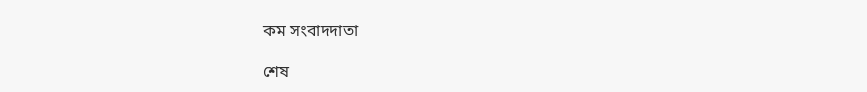কম সংবাদদাতা

শেষ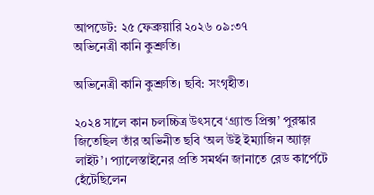আপডেট: ২৫ ফেব্রুয়ারি ২০২৬ ০৯:৩৭
অভিনেত্রী কানি কুশ্রুতি।

অভিনেত্রী কানি কুশ্রুতি। ছবি: সংগৃহীত।

২০২৪ সালে কান চলচ্চিত্র উৎসবে ‘গ্র্যান্ড প্রিক্স’ পুরস্কার জিতেছিল তাঁর অভিনীত ছবি ‘অল উই ইম্যাজিন অ্যাজ় লাইট’। প্যালেস্তাইনের প্রতি সমর্থন জানাতে রেড কার্পেটে হেঁটেছিলেন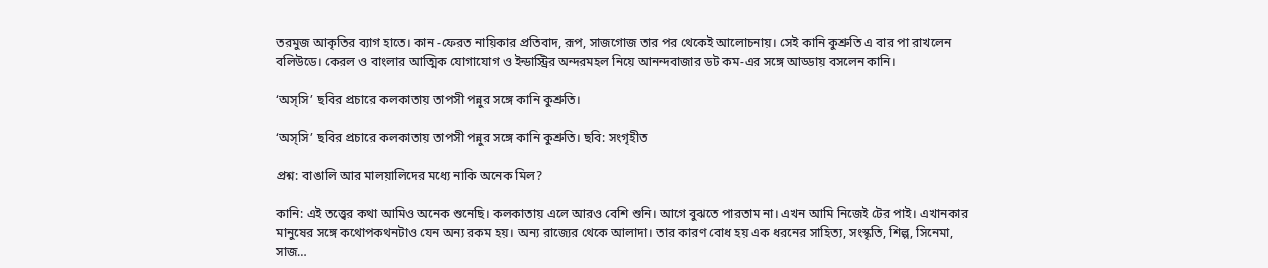তরমুজ আকৃতির ব্যাগ হাতে। কান -ফেরত নায়িকার প্রতিবাদ, রূপ, সাজগোজ তার পর থেকেই আলোচনায়। সেই কানি কুশ্রুতি এ বার পা রাখলেন বলিউডে। কেরল ও বাংলার আত্মিক যোগাযোগ ও ইন্ডাস্ট্রির অন্দরমহল নিয়ে আনন্দবাজার ডট কম-এর সঙ্গে আড্ডায় বসলেন কানি।

‘অস্‌সি’ ছবির প্রচারে কলকাতায় তাপসী পন্নুর সঙ্গে কানি কুশ্রুতি।

‘অস্‌সি’ ছবির প্রচারে কলকাতায় তাপসী পন্নুর সঙ্গে কানি কুশ্রুতি। ছবি: সংগৃহীত

প্রশ্ন: বাঙালি আর মালয়ালিদের মধ্যে নাকি অনেক মিল?

কানি: এই তত্ত্বের কথা আমিও অনেক শুনেছি। কলকাতায় এলে আরও বেশি শুনি। আগে বুঝতে পারতাম না। এখন আমি নিজেই টের পাই। এখানকার মানুষের সঙ্গে কথোপকথনটাও যেন অন্য রকম হয়। অন্য রাজ্যের থেকে আলাদা। তার কারণ বোধ হয় এক ধরনের সাহিত্য, সংস্কৃতি, শিল্প, সিনেমা, সাজ…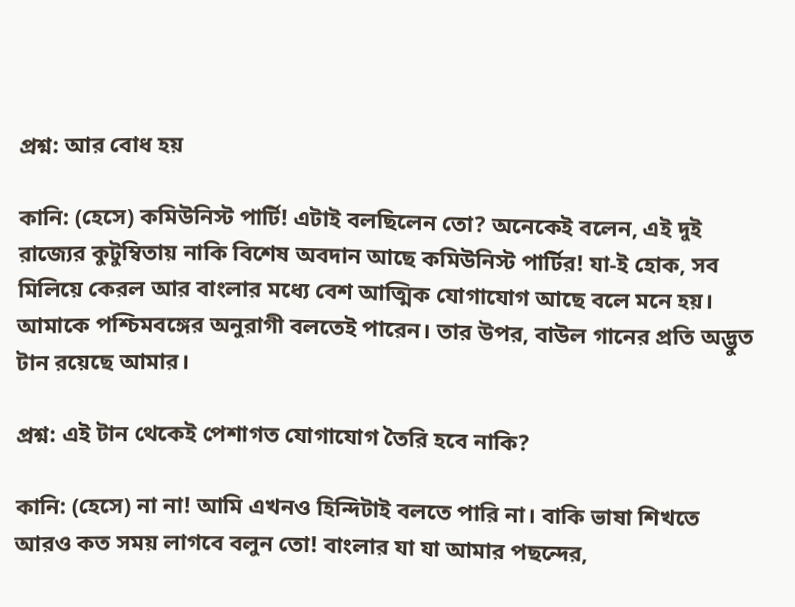প্রশ্ন: আর বোধ হয়

কানি: (হেসে) কমিউনিস্ট পার্টি! এটাই বলছিলেন তো? অনেকেই বলেন, এই দুই রাজ্যের কুটুম্বিতায় নাকি বিশেষ অবদান আছে কমিউনিস্ট পার্টির! যা-ই হোক, সব মিলিয়ে কেরল আর বাংলার মধ্যে বেশ আত্মিক যোগাযোগ আছে বলে মনে হয়। আমাকে পশ্চিমবঙ্গের অনুরাগী বলতেই পারেন। তার উপর, বাউল গানের প্রতি অদ্ভুত টান রয়েছে আমার।

প্রশ্ন: এই টান থেকেই পেশাগত যোগাযোগ তৈরি হবে নাকি?

কানি: (হেসে) না না! আমি এখনও হিন্দিটাই বলতে পারি না। বাকি ভাষা শিখতে আরও কত সময় লাগবে বলুন তো! বাংলার যা যা আমার পছন্দের,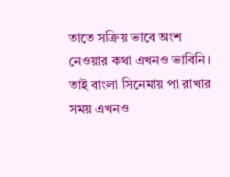তাতে সক্রিয় ভাবে অংশ নেওয়ার কথা এখনও ভাবিনি। তাই বাংলা সিনেমায় পা রাখার সময় এখনও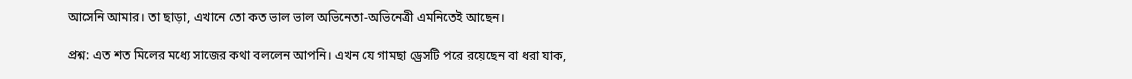আসেনি আমার। তা ছাড়া, এখানে তো কত ভাল ভাল অভিনেতা-অভিনেত্রী এমনিতেই আছেন।

প্রশ্ন: এত শত মিলের মধ্যে সাজের কথা বললেন আপনি। এখন যে গামছা ড্রেসটি পরে রয়েছেন বা ধরা যাক,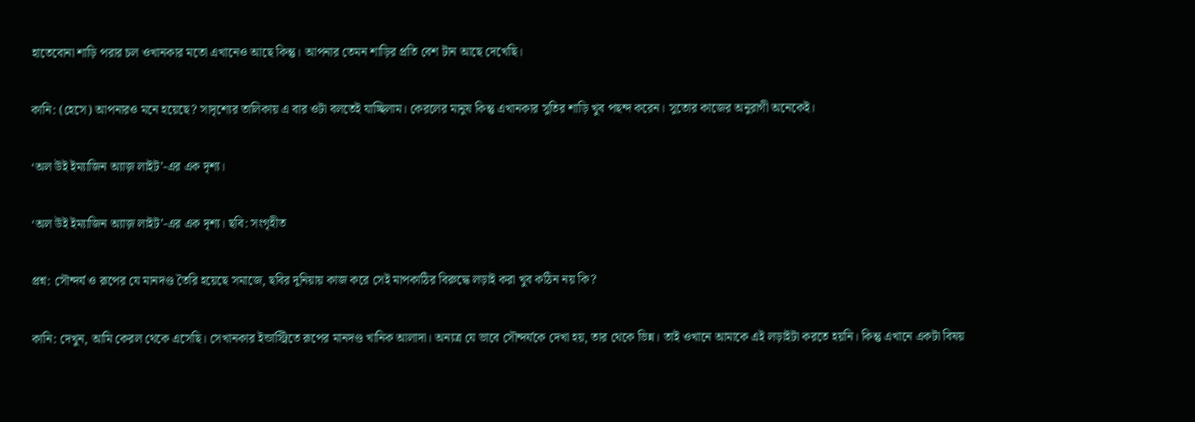হাতেবোনা শাড়ি পরার চল ওখানকার মতো এখানেও আছে কিন্তু। আপনার তেমন শাড়ির প্রতি বেশ টান আছে দেখেছি।

কানি: (হেসে) আপনারও মনে হয়েছে? সাদৃশ্যের তালিকায় এ বার ওটা বলতেই যাচ্ছিলাম। কেরলের মানুষ কিন্তু এখানকার সুতির শাড়ি খুব পছন্দ করেন। সুতোর কাজের অনুরাগী অনেকেই।

‘অল উই ইম্যাজিন অ্যাজ় লাইট’-এর এক দৃশ্য।

‘অল উই ইম্যাজিন অ্যাজ় লাইট’-এর এক দৃশ্য। ছবি: সংগৃহীত

প্রশ্ন: সৌন্দর্য ও রূপের যে মানদণ্ড তৈরি হয়েছে সমাজে, ছবির দুনিয়ায় কাজ করে সেই মাপকাঠির বিরুদ্ধে লড়াই করা খুব কঠিন নয় কি?

কানি: দেখুন, আমি কেরল থেকে এসেছি। সেখানকার ইন্ডাস্ট্রিতে রূপের মানদণ্ড খানিক আলাদা। অন্যত্র যে ভাবে সৌন্দর্যকে দেখা হয়, তার থেকে ভিন্ন। তাই ওখানে আমাকে এই লড়াইটা করতে হয়নি। কিন্তু এখানে একটা বিষয়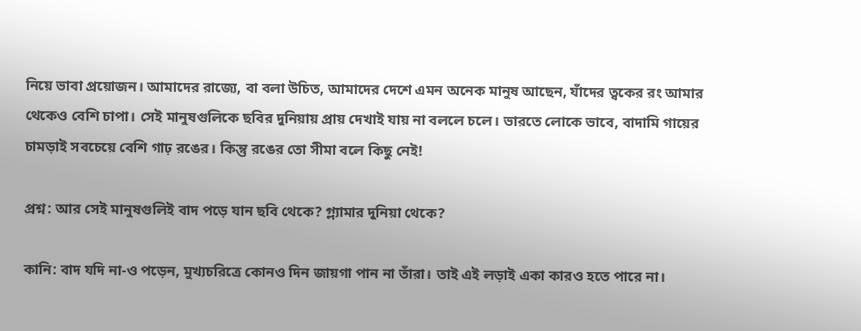নিয়ে ভাবা প্রয়োজন। আমাদের রাজ্যে, বা বলা উচিত, আমাদের দেশে এমন অনেক মানুষ আছেন, যাঁদের ত্বকের রং আমার থেকেও বেশি চাপা। সেই মানুষগুলিকে ছবির দুনিয়ায় প্রায় দেখাই যায় না বললে চলে। ভারতে লোকে ভাবে, বাদামি গায়ের চামড়াই সবচেয়ে বেশি গাঢ় রঙের। কিন্তু রঙের তো সীমা বলে কিছু নেই!

প্রশ্ন: আর সেই মানুষগুলিই বাদ পড়ে যান ছবি থেকে? গ্ল্যামার দুনিয়া থেকে?

কানি: বাদ যদি না-ও পড়েন, মুখ্যচরিত্রে কোনও দিন জায়গা পান না তাঁরা। তাই এই লড়াই একা কারও হতে পারে না।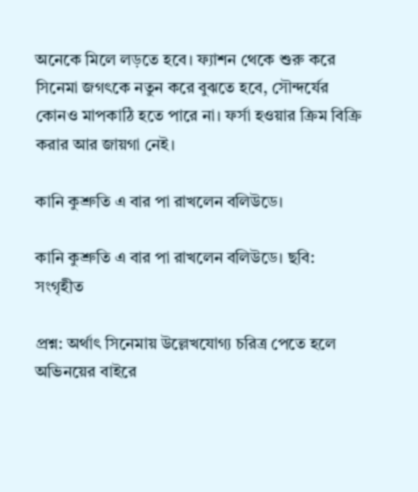অনেকে মিলে লড়তে হবে। ফ্যাশন থেকে শুরু করে সিনেমা জগৎকে নতুন করে বুঝতে হবে, সৌন্দর্যের কোনও মাপকাঠি হতে পারে না। ফর্সা হওয়ার ক্রিম বিক্রি করার আর জায়গা নেই।

কানি কুশ্রুতি এ বার পা রাখলেন বলিউডে।

কানি কুশ্রুতি এ বার পা রাখলেন বলিউডে। ছবি: সংগৃহীত

প্রশ্ন: অর্থাৎ সিনেমায় উল্লেখযোগ্য চরিত্র পেতে হলে অভিনয়ের বাইরে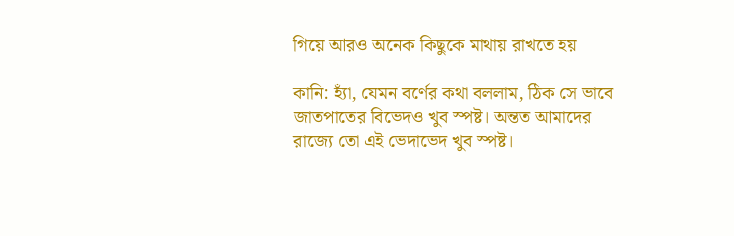গিয়ে আরও অনেক কিছুকে মাথায় রাখতে হয়

কানি: হ্যাঁ, যেমন বর্ণের কথা বললাম, ঠিক সে ভাবে জাতপাতের বিভেদও খুব স্পষ্ট। অন্তত আমাদের রাজ্যে তো এই ভেদাভেদ খুব স্পষ্ট।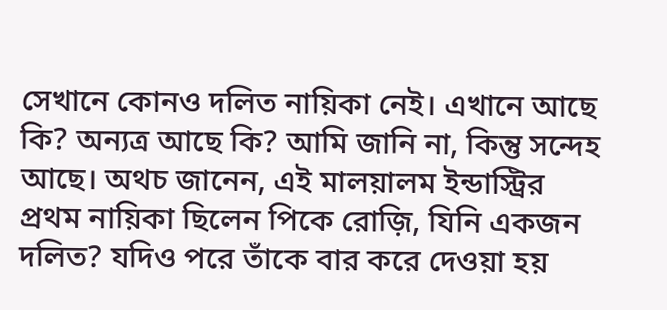সেখানে কোনও দলিত নায়িকা নেই। এখানে আছে কি? অন্যত্র আছে কি? আমি জানি না, কিন্তু সন্দেহ আছে। অথচ জানেন, এই মালয়ালম ইন্ডাস্ট্রির প্রথম নায়িকা ছিলেন পিকে রোজ়ি, যিনি একজন দলিত? যদিও পরে তাঁকে বার করে দেওয়া হয়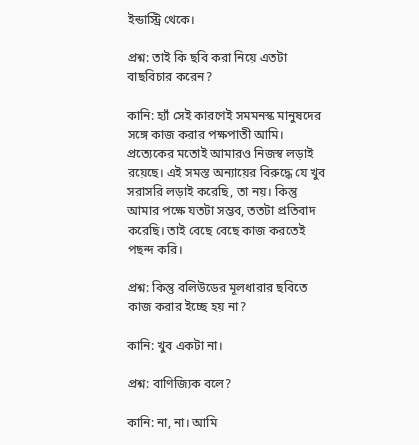ইন্ডাস্ট্রি থেকে।

প্রশ্ন: তাই কি ছবি করা নিয়ে এতটা বাছবিচার করেন?

কানি: হ্যাঁ সেই কারণেই সমমনস্ক মানুষদের সঙ্গে কাজ করার পক্ষপাতী আমি। প্রত্যেকের মতোই আমারও নিজস্ব লড়াই রয়েছে। এই সমস্ত অন্যায়ের বিরুদ্ধে যে খুব সরাসরি লড়াই করেছি, তা নয়। কিন্তু আমার পক্ষে যতটা সম্ভব, ততটা প্রতিবাদ করেছি। তাই বেছে বেছে কাজ করতেই পছন্দ করি।

প্রশ্ন: কিন্তু বলিউডের মূলধারার ছবিতে কাজ করার ইচ্ছে হয় না?

কানি: খুব একটা না।

প্রশ্ন: বাণিজ্যিক বলে?

কানি: না, না। আমি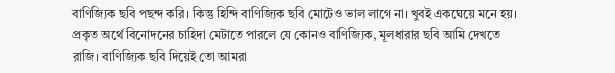বাণিজ্যিক ছবি পছন্দ করি। কিন্তু হিন্দি বাণিজ্যিক ছবি মোটেও ভাল লাগে না। খুবই একঘেয়ে মনে হয়। প্রকৃত অর্থে বিনোদনের চাহিদা মেটাতে পারলে যে কোনও বাণিজ্যিক, মূলধারার ছবি আমি দেখতে রাজি। বাণিজ্যিক ছবি দিয়েই তো আমরা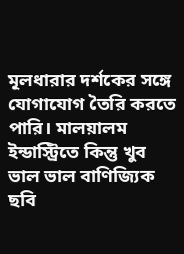মূলধারার দর্শকের সঙ্গে যোগাযোগ তৈরি করতে পারি। মালয়ালম ইন্ডাস্ট্রিতে কিন্তু খুব ভাল ভাল বাণিজ্যিক ছবি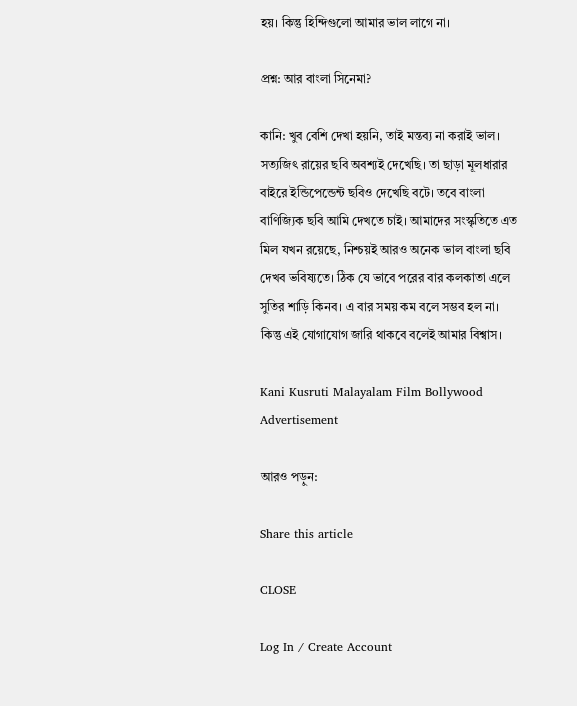হয়। কিন্তু হিন্দিগুলো আমার ভাল লাগে না।

প্রশ্ন: আর বাংলা সিনেমা?

কানি: খুব বেশি দেখা হয়নি, তাই মন্তব্য না করাই ভাল। সত্যজিৎ রায়ের ছবি অবশ্যই দেখেছি। তা ছাড়া মূলধারার বাইরে ইন্ডিপেন্ডেন্ট ছবিও দেখেছি বটে। তবে বাংলা বাণিজ্যিক ছবি আমি দেখতে চাই। আমাদের সংস্কৃতিতে এত মিল যখন রয়েছে, নিশ্চয়ই আরও অনেক ভাল বাংলা ছবি দেখব ভবিষ্যতে। ঠিক যে ভাবে পরের বার কলকাতা এলে সুতির শাড়ি কিনব। এ বার সময় কম বলে সম্ভব হল না। কিন্তু এই যোগাযোগ জারি থাকবে বলেই আমার বিশ্বাস।

Kani Kusruti Malayalam Film Bollywood
Advertisement

আরও পড়ুন:

Share this article

CLOSE

Log In / Create Account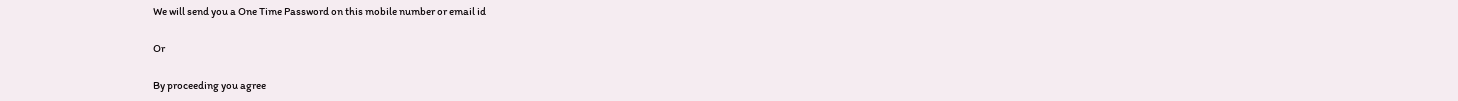We will send you a One Time Password on this mobile number or email id

Or

By proceeding you agree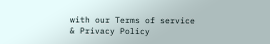with our Terms of service & Privacy Policy